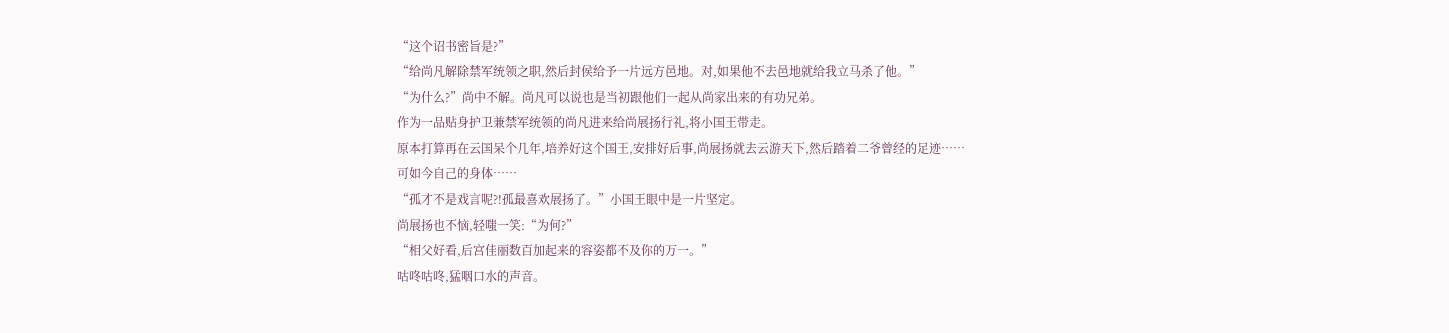“这个诏书密旨是?”
“给尚凡解除禁军统领之职,然后封侯给予一片远方邑地。对,如果他不去邑地就给我立马杀了他。”
“为什么?”尚中不解。尚凡可以说也是当初跟他们一起从尚家出来的有功兄弟。
作为一品贴身护卫兼禁军统领的尚凡进来给尚展扬行礼,将小国王带走。
原本打算再在云国呆个几年,培养好这个国王,安排好后事,尚展扬就去云游天下,然后踏着二爷曾经的足迹……
可如今自己的身体……
“孤才不是戏言呢?!孤最喜欢展扬了。”小国王眼中是一片坚定。
尚展扬也不恼,轻嗤一笑:“为何?”
“相父好看,后宫佳丽数百加起来的容姿都不及你的万一。”
咕咚咕咚,猛咽口水的声音。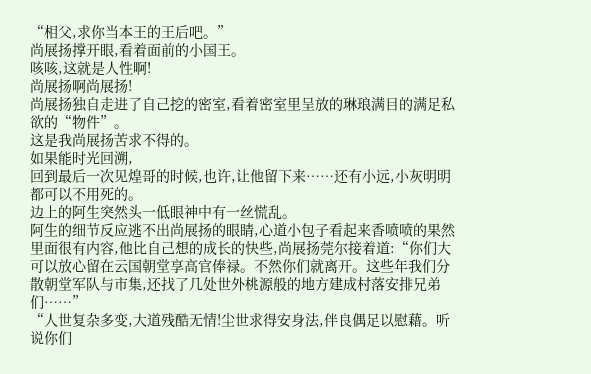“相父,求你当本王的王后吧。”
尚展扬撑开眼,看着面前的小国王。
咳咳,这就是人性啊!
尚展扬啊尚展扬!
尚展扬独自走进了自己挖的密室,看着密室里呈放的琳琅满目的满足私欲的“物件”。
这是我尚展扬苦求不得的。
如果能时光回溯,
回到最后一次见煌哥的时候,也许,让他留下来……还有小远,小灰明明都可以不用死的。
边上的阿生突然头一低眼神中有一丝慌乱。
阿生的细节反应逃不出尚展扬的眼睛,心道小包子看起来香喷喷的果然里面很有内容,他比自己想的成长的快些,尚展扬莞尔接着道:“你们大可以放心留在云国朝堂享高官俸禄。不然你们就离开。这些年我们分散朝堂军队与市集,还找了几处世外桃源般的地方建成村落安排兄弟们……”
“人世复杂多变,大道残酷无情!尘世求得安身法,伴良偶足以慰藉。听说你们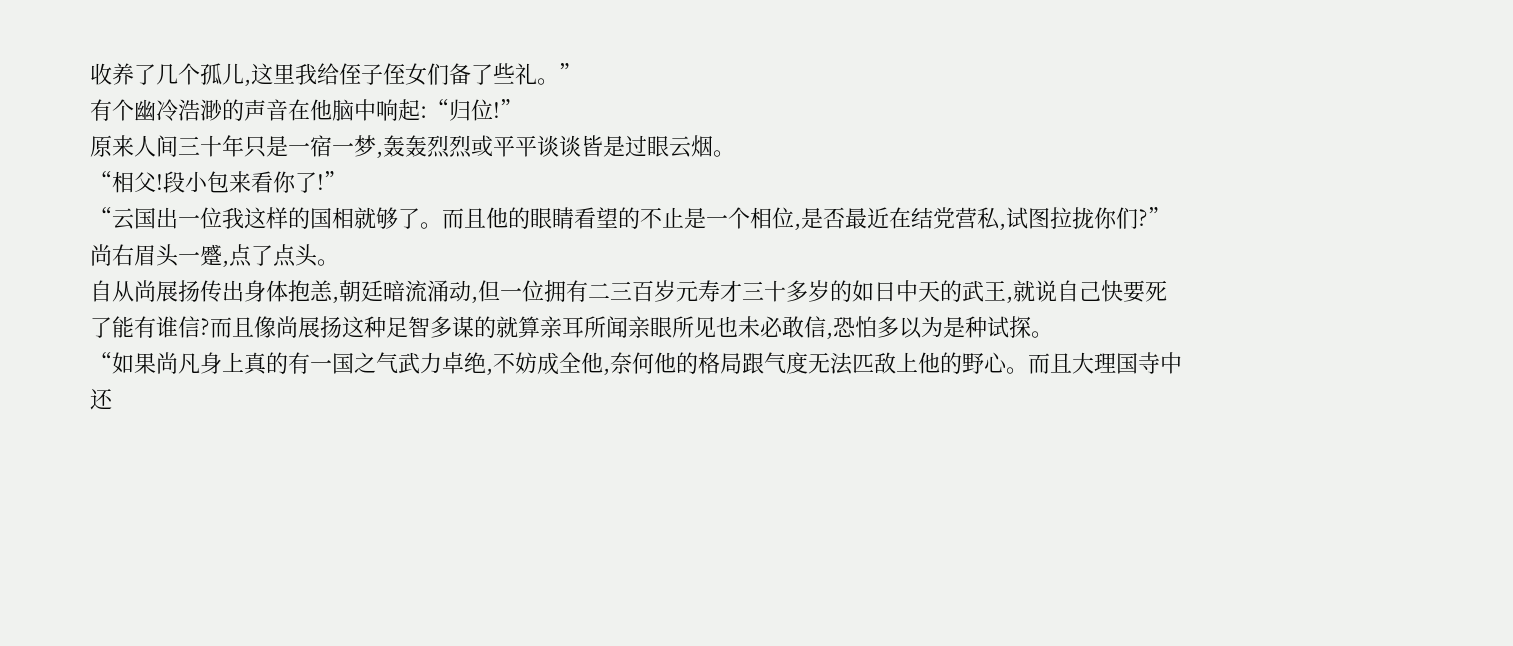收养了几个孤儿,这里我给侄子侄女们备了些礼。”
有个幽冷浩渺的声音在他脑中响起:“归位!”
原来人间三十年只是一宿一梦,轰轰烈烈或平平谈谈皆是过眼云烟。
“相父!段小包来看你了!”
“云国出一位我这样的国相就够了。而且他的眼睛看望的不止是一个相位,是否最近在结党营私,试图拉拢你们?”尚右眉头一蹙,点了点头。
自从尚展扬传出身体抱恙,朝廷暗流涌动,但一位拥有二三百岁元寿才三十多岁的如日中天的武王,就说自己快要死了能有谁信?而且像尚展扬这种足智多谋的就算亲耳所闻亲眼所见也未必敢信,恐怕多以为是种试探。
“如果尚凡身上真的有一国之气武力卓绝,不妨成全他,奈何他的格局跟气度无法匹敌上他的野心。而且大理国寺中还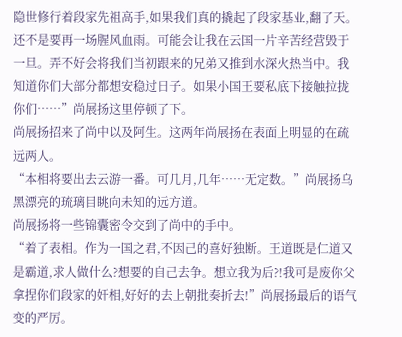隐世修行着段家先祖高手,如果我们真的撬起了段家基业,翻了天。还不是要再一场腥风血雨。可能会让我在云国一片辛苦经营毁于一旦。弄不好会将我们当初跟来的兄弟又推到水深火热当中。我知道你们大部分都想安稳过日子。如果小国王要私底下接触拉拢你们……”尚展扬这里停顿了下。
尚展扬招来了尚中以及阿生。这两年尚展扬在表面上明显的在疏远两人。
“本相将要出去云游一番。可几月,几年……无定数。”尚展扬乌黑漂亮的琉璃目眺向未知的远方道。
尚展扬将一些锦囊密令交到了尚中的手中。
“着了表相。作为一国之君,不因己的喜好独断。王道既是仁道又是霸道,求人做什么?想要的自己去争。想立我为后?!我可是废你父拿捏你们段家的奸相,好好的去上朝批奏折去!”尚展扬最后的语气变的严厉。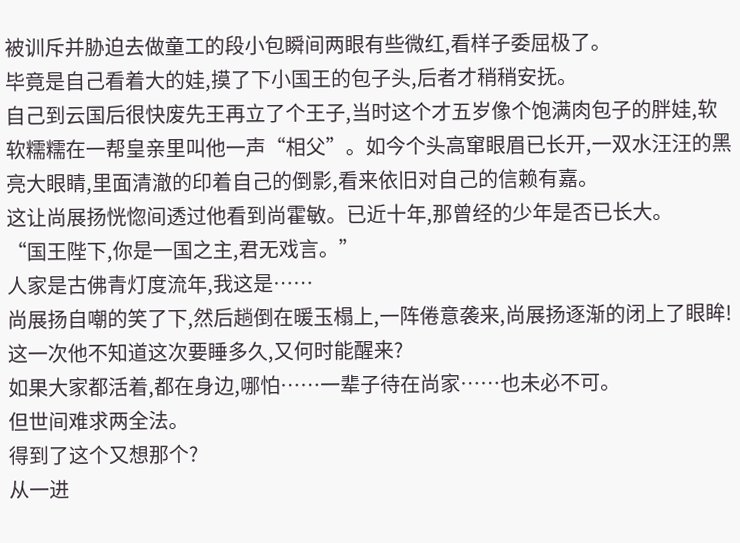被训斥并胁迫去做童工的段小包瞬间两眼有些微红,看样子委屈极了。
毕竟是自己看着大的娃,摸了下小国王的包子头,后者才稍稍安抚。
自己到云国后很快废先王再立了个王子,当时这个才五岁像个饱满肉包子的胖娃,软软糯糯在一帮皇亲里叫他一声“相父”。如今个头高窜眼眉已长开,一双水汪汪的黑亮大眼睛,里面清澈的印着自己的倒影,看来依旧对自己的信赖有嘉。
这让尚展扬恍惚间透过他看到尚霍敏。已近十年,那曾经的少年是否已长大。
“国王陛下,你是一国之主,君无戏言。”
人家是古佛青灯度流年,我这是……
尚展扬自嘲的笑了下,然后趟倒在暖玉榻上,一阵倦意袭来,尚展扬逐渐的闭上了眼眸!
这一次他不知道这次要睡多久,又何时能醒来?
如果大家都活着,都在身边,哪怕……一辈子待在尚家……也未必不可。
但世间难求两全法。
得到了这个又想那个?
从一进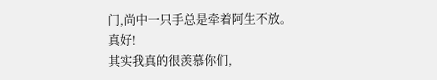门,尚中一只手总是牵着阿生不放。
真好!
其实我真的很羡慕你们,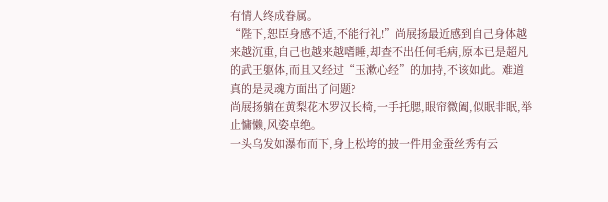有情人终成眷属。
“陛下,恕臣身感不适,不能行礼!”尚展扬最近感到自己身体越来越沉重,自己也越来越嗜睡,却查不出任何毛病,原本已是超凡的武王躯体,而且又经过“玉漱心经”的加持,不该如此。难道真的是灵魂方面出了问题?
尚展扬躺在黄梨花木罗汉长椅,一手托腮,眼帘微阖,似眠非眠,举止慵懒,风姿卓绝。
一头乌发如瀑布而下,身上松垮的披一件用金蚕丝秀有云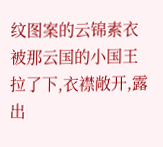纹图案的云锦素衣被那云国的小国王拉了下,衣襟敞开,露出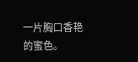一片胸口香艳的蜜色。